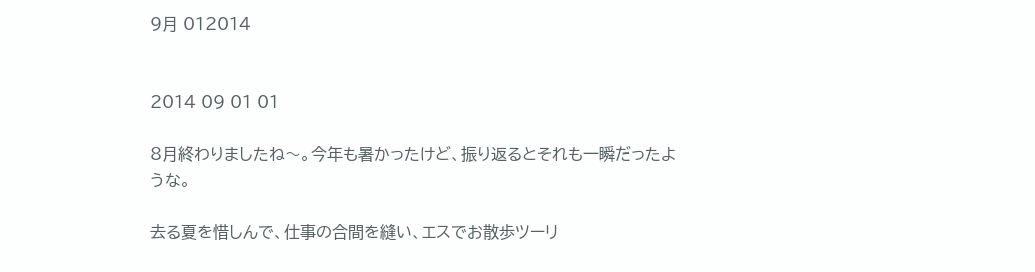9月 012014


2014 09 01 01

8月終わりましたね〜。今年も暑かったけど、振り返るとそれも一瞬だったような。

去る夏を惜しんで、仕事の合間を縫い、エスでお散歩ツーリ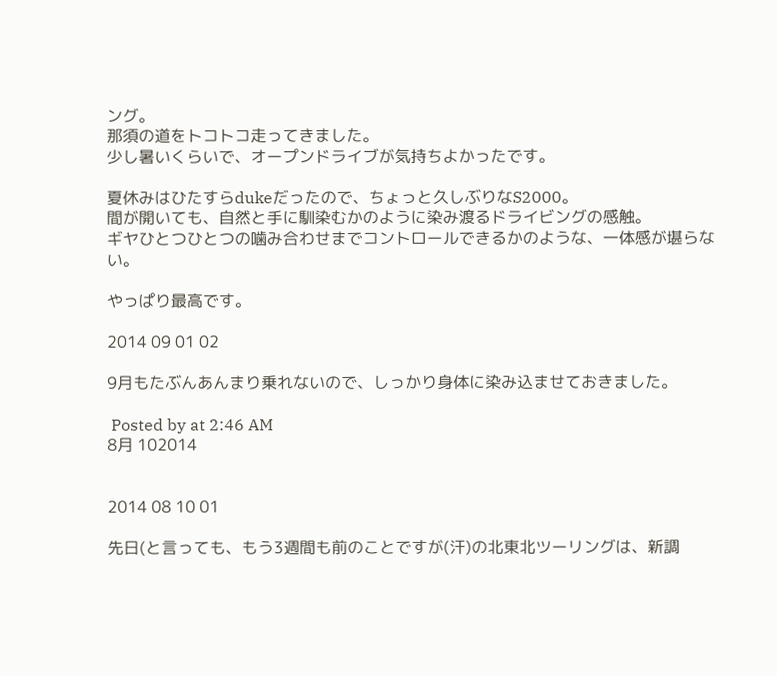ング。
那須の道をトコトコ走ってきました。
少し暑いくらいで、オープンドライブが気持ちよかったです。

夏休みはひたすらdukeだったので、ちょっと久しぶりなS2000。
間が開いても、自然と手に馴染むかのように染み渡るドライビングの感触。
ギヤひとつひとつの噛み合わせまでコントロールできるかのような、一体感が堪らない。

やっぱり最高です。

2014 09 01 02

9月もたぶんあんまり乗れないので、しっかり身体に染み込ませておきました。

 Posted by at 2:46 AM
8月 102014


2014 08 10 01

先日(と言っても、もう3週間も前のことですが(汗)の北東北ツーリングは、新調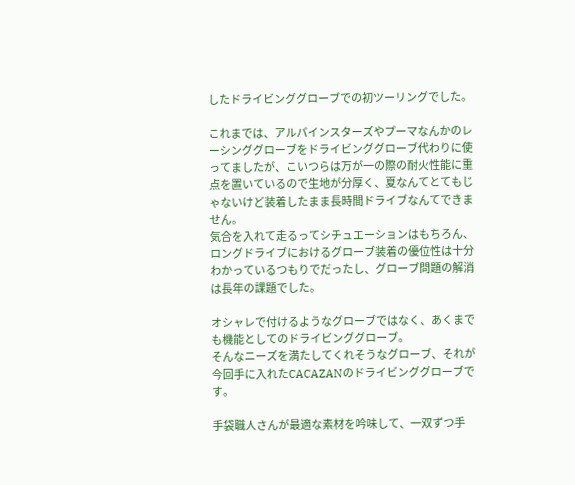したドライビンググローブでの初ツーリングでした。

これまでは、アルパインスターズやプーマなんかのレーシンググローブをドライビンググローブ代わりに使ってましたが、こいつらは万が一の際の耐火性能に重点を置いているので生地が分厚く、夏なんてとてもじゃないけど装着したまま長時間ドライブなんてできません。
気合を入れて走るってシチュエーションはもちろん、ロングドライブにおけるグローブ装着の優位性は十分わかっているつもりでだったし、グローブ問題の解消は長年の課題でした。

オシャレで付けるようなグローブではなく、あくまでも機能としてのドライビンググローブ。
そんなニーズを満たしてくれそうなグローブ、それが今回手に入れたCACAZANのドライビンググローブです。

手袋職人さんが最適な素材を吟味して、一双ずつ手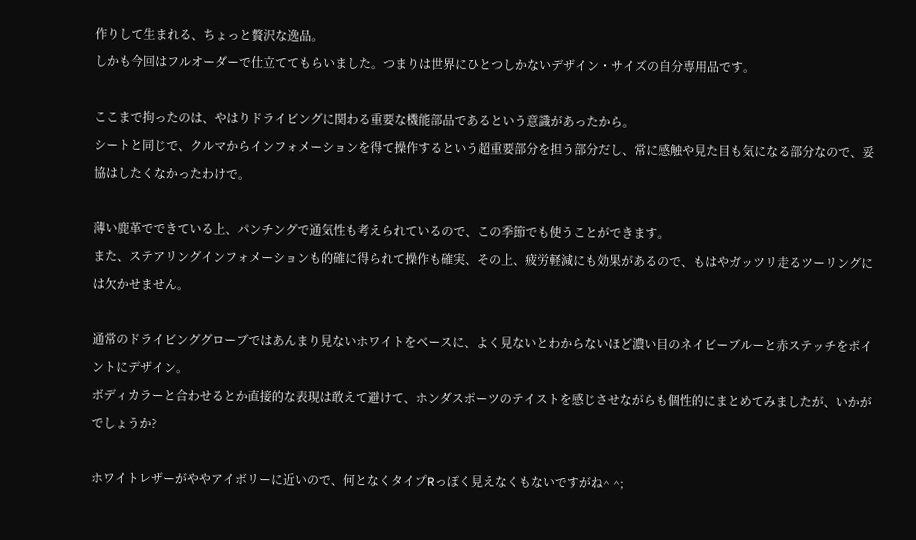作りして生まれる、ちょっと贅沢な逸品。
しかも今回はフルオーダーで仕立ててもらいました。つまりは世界にひとつしかないデザイン・サイズの自分専用品です。

ここまで拘ったのは、やはりドライビングに関わる重要な機能部品であるという意識があったから。
シートと同じで、クルマからインフォメーションを得て操作するという超重要部分を担う部分だし、常に感触や見た目も気になる部分なので、妥協はしたくなかったわけで。

薄い鹿革でできている上、パンチングで通気性も考えられているので、この季節でも使うことができます。
また、ステアリングインフォメーションも的確に得られて操作も確実、その上、疲労軽減にも効果があるので、もはやガッツリ走るツーリングには欠かせません。

通常のドライビンググローブではあんまり見ないホワイトをベースに、よく見ないとわからないほど濃い目のネイビーブルーと赤ステッチをポイントにデザイン。
ボディカラーと合わせるとか直接的な表現は敢えて避けて、ホンダスポーツのテイストを感じさせながらも個性的にまとめてみましたが、いかがでしょうか?

ホワイトレザーがややアイボリーに近いので、何となくタイプRっぽく見えなくもないですがね^ ^;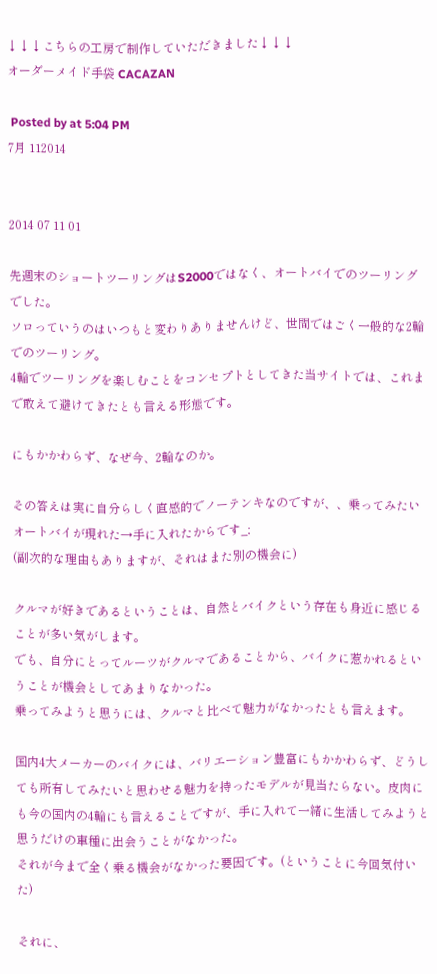↓↓↓こちらの工房で制作していただきました↓↓↓
オーダーメイド手袋 CACAZAN

 Posted by at 5:04 PM
7月 112014


2014 07 11 01

先週末のショートツーリングはS2000ではなく、オートバイでのツーリングでした。
ソロっていうのはいつもと変わりありませんけど、世間ではごく一般的な2輪でのツーリング。
4輪でツーリングを楽しむことをコンセプトとしてきた当サイトでは、これまで敢えて避けてきたとも言える形態です。

にもかかわらず、なぜ今、2輪なのか。

その答えは実に自分らしく直感的でノーテンキなのですが、、乗ってみたいオートバイが現れた→手に入れたからです_;
(副次的な理由もありますが、それはまた別の機会に)

クルマが好きであるということは、自然とバイクという存在も身近に感じることが多い気がします。
でも、自分にとってルーツがクルマであることから、バイクに惹かれるということが機会としてあまりなかった。
乗ってみようと思うには、クルマと比べて魅力がなかったとも言えます。

国内4大メーカーのバイクには、バリエーション豊富にもかかわらず、どうしても所有してみたいと思わせる魅力を持ったモデルが見当たらない。皮肉にも今の国内の4輪にも言えることですが、手に入れて一緒に生活してみようと思うだけの車種に出会うことがなかった。
それが今まで全く乗る機会がなかった要因です。(ということに今回気付いた)

それに、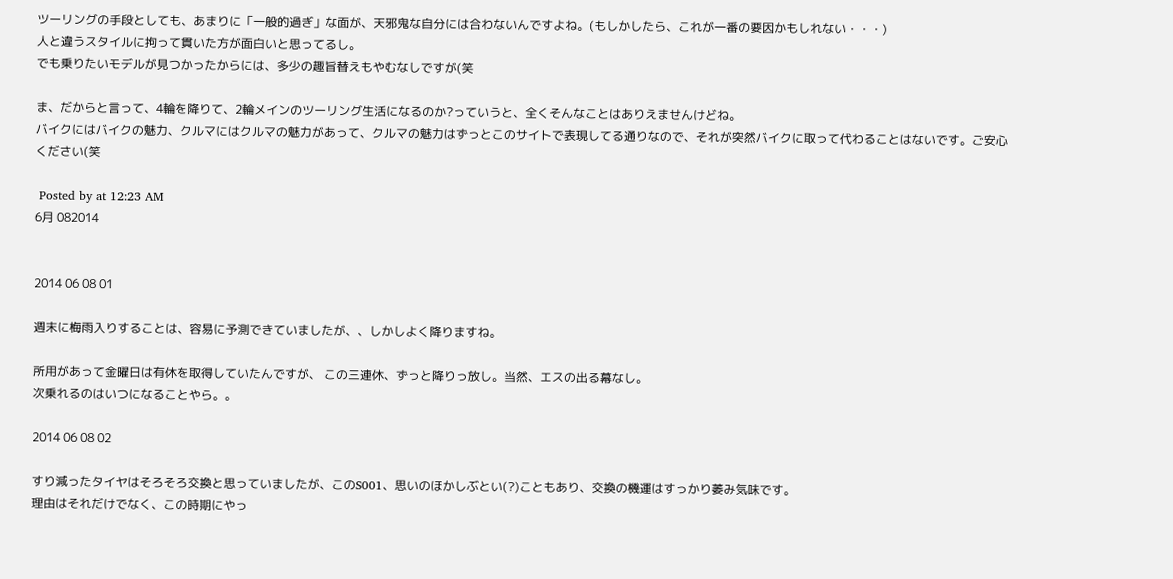ツーリングの手段としても、あまりに「一般的過ぎ」な面が、天邪鬼な自分には合わないんですよね。(もしかしたら、これが一番の要因かもしれない・・・)
人と違うスタイルに拘って貫いた方が面白いと思ってるし。
でも乗りたいモデルが見つかったからには、多少の趣旨替えもやむなしですが(笑

ま、だからと言って、4輪を降りて、2輪メインのツーリング生活になるのか?っていうと、全くそんなことはありえませんけどね。
バイクにはバイクの魅力、クルマにはクルマの魅力があって、クルマの魅力はずっとこのサイトで表現してる通りなので、それが突然バイクに取って代わることはないです。ご安心ください(笑

 Posted by at 12:23 AM
6月 082014


2014 06 08 01

週末に梅雨入りすることは、容易に予測できていましたが、、しかしよく降りますね。

所用があって金曜日は有休を取得していたんですが、 この三連休、ずっと降りっ放し。当然、エスの出る幕なし。
次乗れるのはいつになることやら。。

2014 06 08 02

すり減ったタイヤはそろそろ交換と思っていましたが、このS001、思いのほかしぶとい(?)こともあり、交換の機運はすっかり萎み気味です。
理由はそれだけでなく、この時期にやっ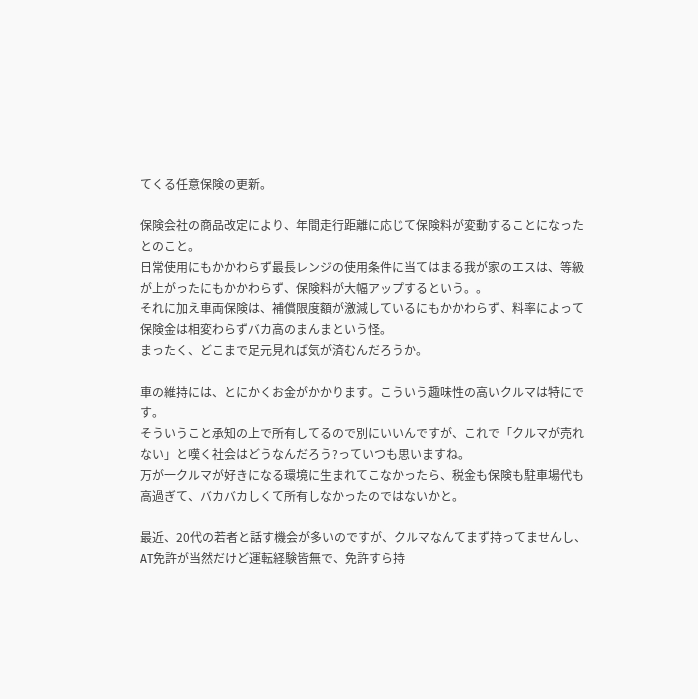てくる任意保険の更新。

保険会社の商品改定により、年間走行距離に応じて保険料が変動することになったとのこと。
日常使用にもかかわらず最長レンジの使用条件に当てはまる我が家のエスは、等級が上がったにもかかわらず、保険料が大幅アップするという。。
それに加え車両保険は、補償限度額が激減しているにもかかわらず、料率によって保険金は相変わらずバカ高のまんまという怪。
まったく、どこまで足元見れば気が済むんだろうか。

車の維持には、とにかくお金がかかります。こういう趣味性の高いクルマは特にです。
そういうこと承知の上で所有してるので別にいいんですが、これで「クルマが売れない」と嘆く社会はどうなんだろう?っていつも思いますね。
万が一クルマが好きになる環境に生まれてこなかったら、税金も保険も駐車場代も高過ぎて、バカバカしくて所有しなかったのではないかと。

最近、20代の若者と話す機会が多いのですが、クルマなんてまず持ってませんし、AT免許が当然だけど運転経験皆無で、免許すら持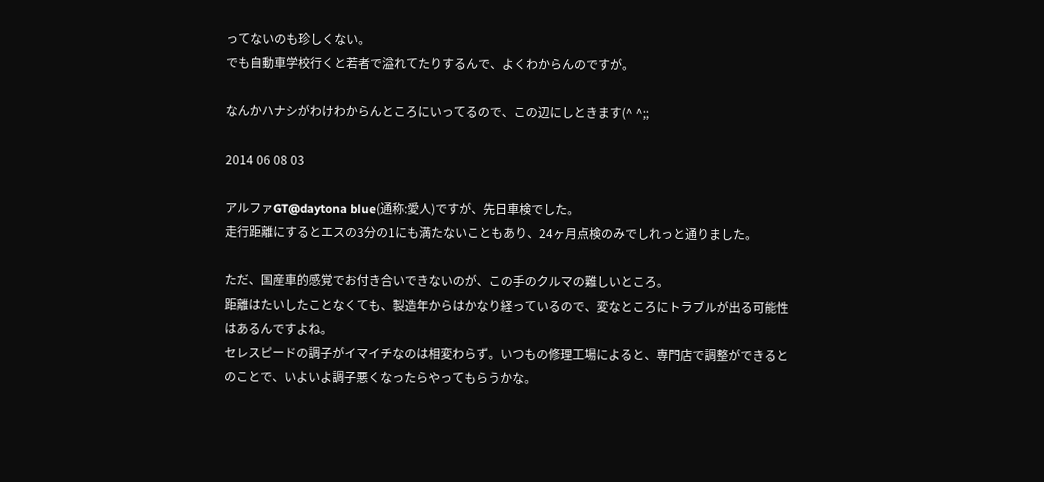ってないのも珍しくない。
でも自動車学校行くと若者で溢れてたりするんで、よくわからんのですが。

なんかハナシがわけわからんところにいってるので、この辺にしときます(^ ^;;

2014 06 08 03

アルファGT@daytona blue(通称:愛人)ですが、先日車検でした。
走行距離にするとエスの3分の1にも満たないこともあり、24ヶ月点検のみでしれっと通りました。

ただ、国産車的感覚でお付き合いできないのが、この手のクルマの難しいところ。
距離はたいしたことなくても、製造年からはかなり経っているので、変なところにトラブルが出る可能性はあるんですよね。
セレスピードの調子がイマイチなのは相変わらず。いつもの修理工場によると、専門店で調整ができるとのことで、いよいよ調子悪くなったらやってもらうかな。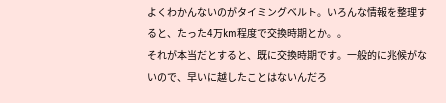よくわかんないのがタイミングベルト。いろんな情報を整理すると、たった4万km程度で交換時期とか。。
それが本当だとすると、既に交換時期です。一般的に兆候がないので、早いに越したことはないんだろ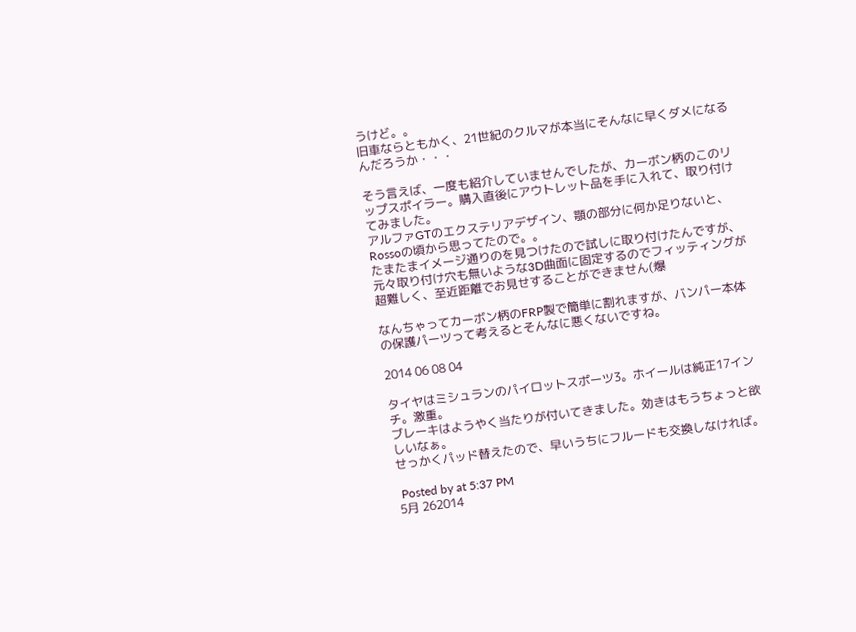うけど。。
旧車ならともかく、21世紀のクルマが本当にそんなに早くダメになるんだろうか・・・

そう言えば、一度も紹介していませんでしたが、カーボン柄のこのリップスポイラー。購入直後にアウトレット品を手に入れて、取り付けてみました。
アルファGTのエクステリアデザイン、顎の部分に何か足りないと、Rossoの頃から思ってたので。。
たまたまイメージ通りのを見つけたので試しに取り付けたんですが、元々取り付け穴も無いような3D曲面に固定するのでフィッティングが超難しく、至近距離でお見せすることができません(爆

なんちゃってカーボン柄のFRP製で簡単に割れますが、バンパー本体の保護パーツって考えるとそんなに悪くないですね。

2014 06 08 04

タイヤはミシュランのパイロットスポーツ3。ホイールは純正17インチ。激重。
ブレーキはようやく当たりが付いてきました。効きはもうちょっと欲しいなぁ。
せっかくパッド替えたので、早いうちにフルードも交換しなければ。

 Posted by at 5:37 PM
5月 262014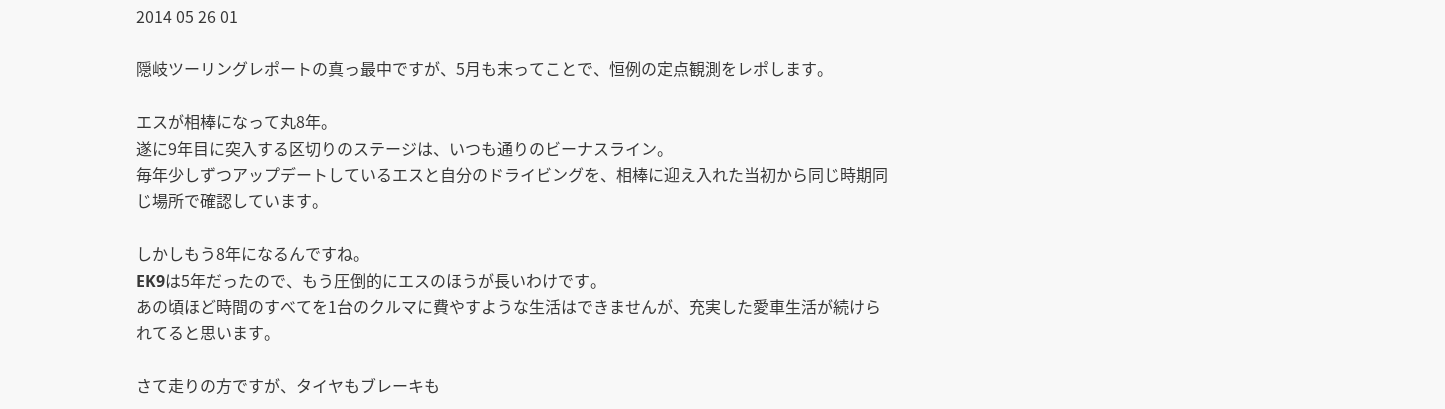2014 05 26 01

隠岐ツーリングレポートの真っ最中ですが、5月も末ってことで、恒例の定点観測をレポします。

エスが相棒になって丸8年。
遂に9年目に突入する区切りのステージは、いつも通りのビーナスライン。
毎年少しずつアップデートしているエスと自分のドライビングを、相棒に迎え入れた当初から同じ時期同じ場所で確認しています。

しかしもう8年になるんですね。
EK9は5年だったので、もう圧倒的にエスのほうが長いわけです。
あの頃ほど時間のすべてを1台のクルマに費やすような生活はできませんが、充実した愛車生活が続けられてると思います。

さて走りの方ですが、タイヤもブレーキも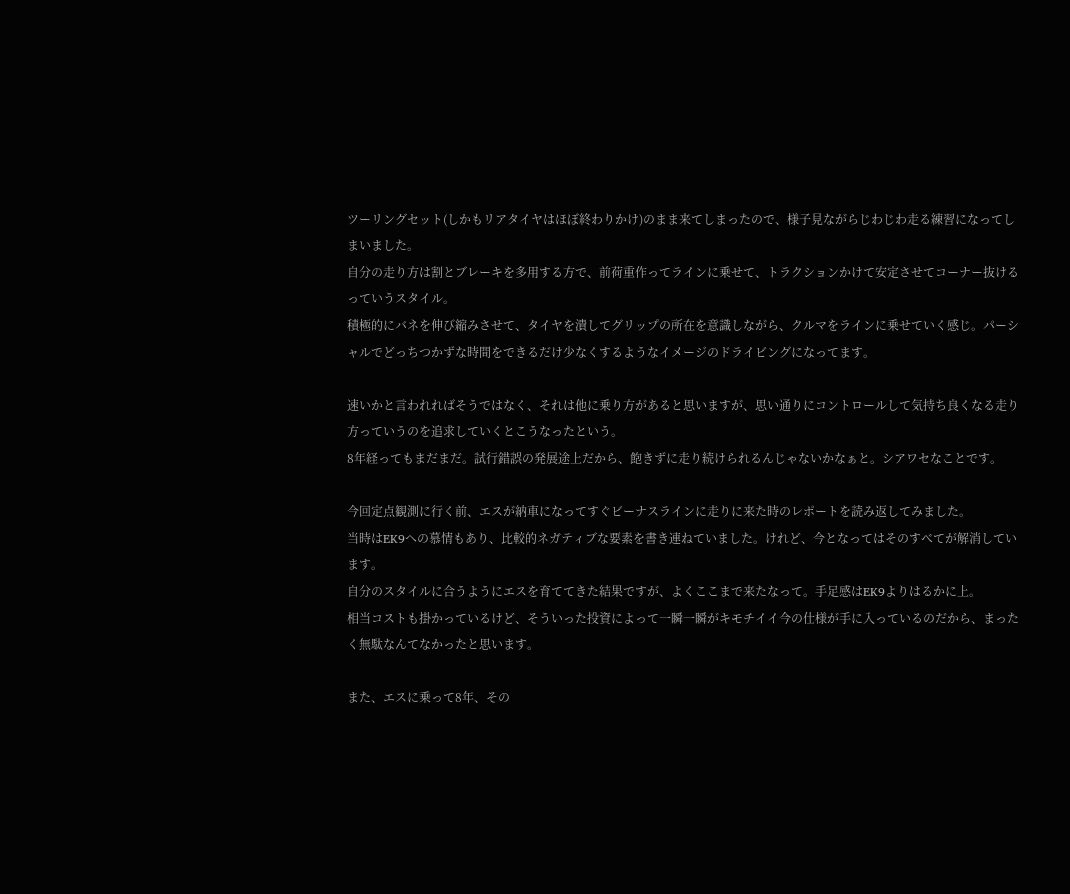ツーリングセット(しかもリアタイヤはほぼ終わりかけ)のまま来てしまったので、様子見ながらじわじわ走る練習になってしまいました。
自分の走り方は割とブレーキを多用する方で、前荷重作ってラインに乗せて、トラクションかけて安定させてコーナー抜けるっていうスタイル。
積極的にバネを伸び縮みさせて、タイヤを潰してグリップの所在を意識しながら、クルマをラインに乗せていく感じ。パーシャルでどっちつかずな時間をできるだけ少なくするようなイメージのドライビングになってます。

速いかと言われればそうではなく、それは他に乗り方があると思いますが、思い通りにコントロールして気持ち良くなる走り方っていうのを追求していくとこうなったという。
8年経ってもまだまだ。試行錯誤の発展途上だから、飽きずに走り続けられるんじゃないかなぁと。シアワセなことです。

今回定点観測に行く前、エスが納車になってすぐビーナスラインに走りに来た時のレポートを読み返してみました。
当時はEK9への慕情もあり、比較的ネガティブな要素を書き連ねていました。けれど、今となってはそのすべてが解消しています。
自分のスタイルに合うようにエスを育ててきた結果ですが、よくここまで来たなって。手足感はEK9よりはるかに上。
相当コストも掛かっているけど、そういった投資によって一瞬一瞬がキモチイイ今の仕様が手に入っているのだから、まったく無駄なんてなかったと思います。

また、エスに乗って8年、その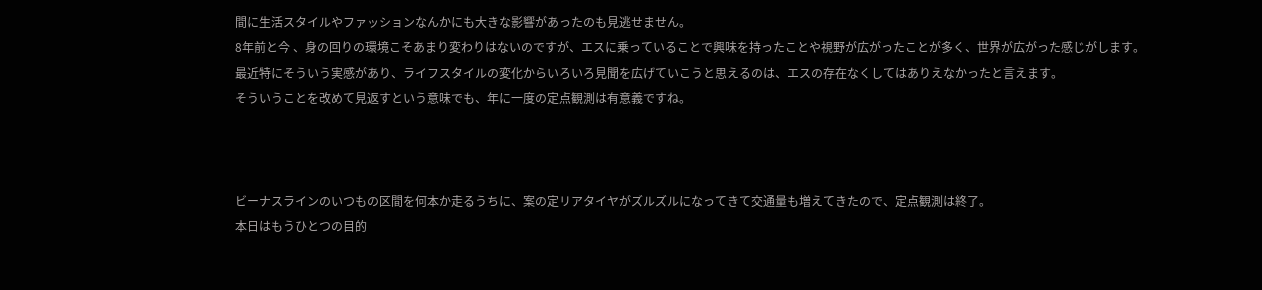間に生活スタイルやファッションなんかにも大きな影響があったのも見逃せません。
8年前と今 、身の回りの環境こそあまり変わりはないのですが、エスに乗っていることで興味を持ったことや視野が広がったことが多く、世界が広がった感じがします。
最近特にそういう実感があり、ライフスタイルの変化からいろいろ見聞を広げていこうと思えるのは、エスの存在なくしてはありえなかったと言えます。
そういうことを改めて見返すという意味でも、年に一度の定点観測は有意義ですね。



ビーナスラインのいつもの区間を何本か走るうちに、案の定リアタイヤがズルズルになってきて交通量も増えてきたので、定点観測は終了。
本日はもうひとつの目的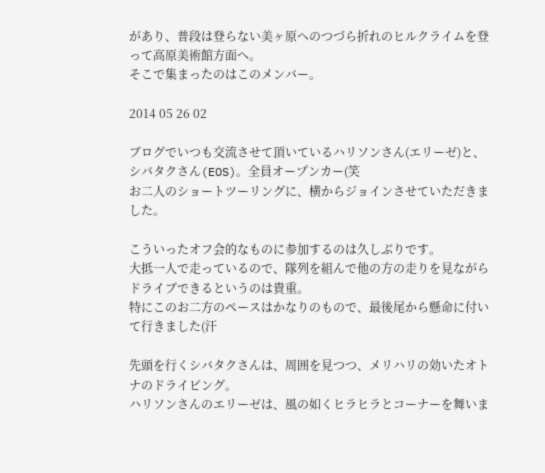があり、普段は登らない美ヶ原へのつづら折れのヒルクライムを登って高原美術館方面へ。
そこで集まったのはこのメンバー。

2014 05 26 02

ブログでいつも交流させて頂いているハリソンさん(エリーゼ)と、シバタクさん(EOS)。全員オープンカー(笑
お二人のショートツーリングに、横からジョインさせていただきました。

こういったオフ会的なものに参加するのは久しぶりです。
大抵一人で走っているので、隊列を組んで他の方の走りを見ながらドライブできるというのは貴重。
特にこのお二方のペースはかなりのもので、最後尾から懸命に付いて行きました(汗

先頭を行くシバタクさんは、周囲を見つつ、メリハリの効いたオトナのドライビング。
ハリソンさんのエリーゼは、風の如くヒラヒラとコーナーを舞いま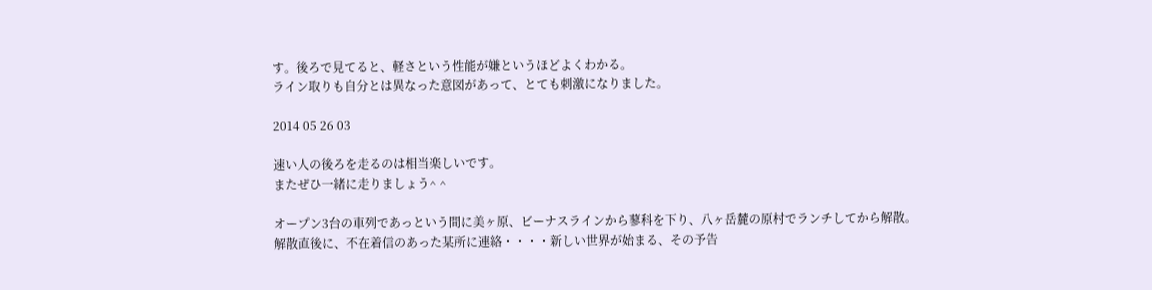す。後ろで見てると、軽さという性能が嫌というほどよくわかる。
ライン取りも自分とは異なった意図があって、とても刺激になりました。

2014 05 26 03

速い人の後ろを走るのは相当楽しいです。
またぜひ一緒に走りましょう^ ^

オープン3台の車列であっという間に美ヶ原、ビーナスラインから蓼科を下り、八ヶ岳麓の原村でランチしてから解散。
解散直後に、不在着信のあった某所に連絡・・・・新しい世界が始まる、その予告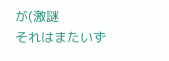が(激謎
それはまたいず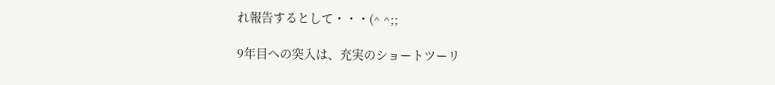れ報告するとして・・・(^ ^;;

9年目への突入は、充実のショートツーリ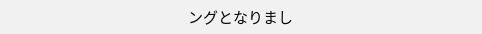ングとなりまし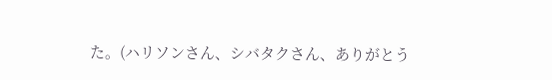た。(ハリソンさん、シバタクさん、ありがとう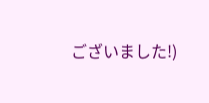ございました!)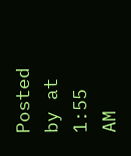Posted by at 1:55 AM